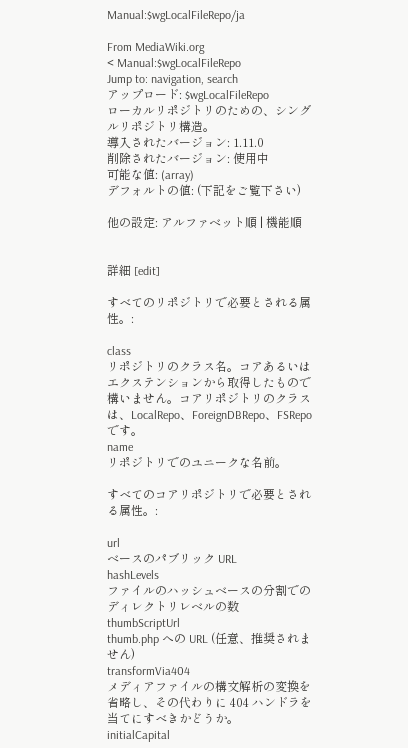Manual:$wgLocalFileRepo/ja

From MediaWiki.org
< Manual:$wgLocalFileRepo
Jump to: navigation, search
アップロード: $wgLocalFileRepo
ローカルリポジトリのための、シングルリポジトリ構造。
導入されたバージョン: 1.11.0
削除されたバージョン: 使用中
可能な値: (array)
デフォルトの値: (下記をご覧下さい)

他の設定: アルファベット順 | 機能順


詳細 [edit]

すべてのリポジトリで必要とされる属性。:

class
リポジトリのクラス名。コアあるいはエクステンションから取得したもので構いません。コアリポジトリのクラスは、LocalRepo、ForeignDBRepo、FSRepo です。
name
リポジトリでのユニークな名前。

すべてのコアリポジトリで必要とされる属性。:

url
ベースのパブリック URL
hashLevels
ファイルのハッシュベースの分割でのディレクトリレベルの数
thumbScriptUrl
thumb.php への URL (任意、推奨されません)
transformVia404
メディアファイルの構文解析の変換を省略し、その代わりに 404 ハンドラを当てにすべきかどうか。
initialCapital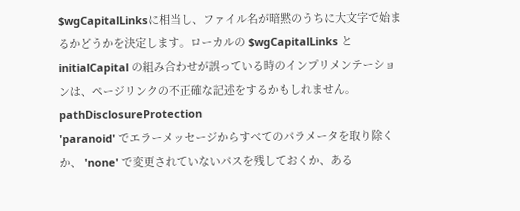$wgCapitalLinksに相当し、ファイル名が暗黙のうちに大文字で始まるかどうかを決定します。ローカルの $wgCapitalLinks と initialCapital の組み合わせが誤っている時のインプリメンテーションは、ページリンクの不正確な記述をするかもしれません。
pathDisclosureProtection
'paranoid' でエラーメッセージからすべてのパラメータを取り除くか、 'none' で変更されていないパスを残しておくか、ある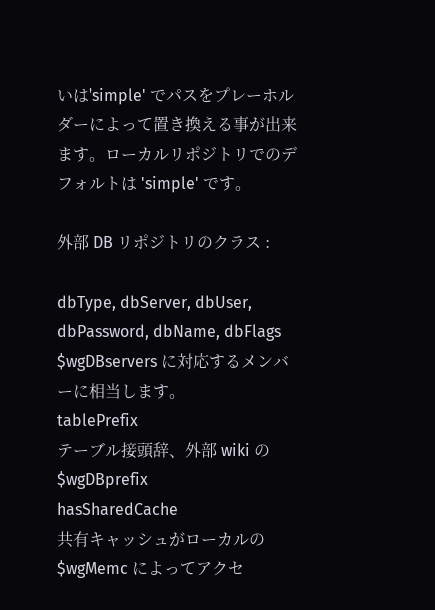いは'simple' でパスをプレーホルダーによって置き換える事が出来ます。ローカルリポジトリでのデフォルトは 'simple' です。

外部 DB リポジトリのクラス :

dbType, dbServer, dbUser, dbPassword, dbName, dbFlags
$wgDBservers に対応するメンバーに相当します。
tablePrefix
テーブル接頭辞、外部 wiki の $wgDBprefix
hasSharedCache
共有キャッシュがローカルの $wgMemc によってアクセ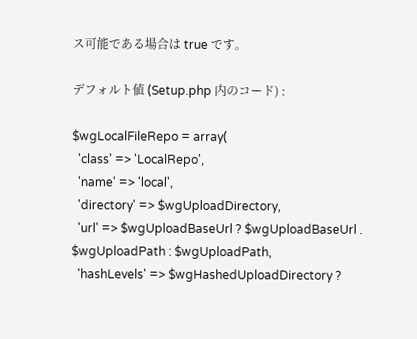ス可能である場合は true です。

デフォルト値 (Setup.php 内のコード) :

$wgLocalFileRepo = array(
  'class' => 'LocalRepo',
  'name' => 'local',
  'directory' => $wgUploadDirectory,
  'url' => $wgUploadBaseUrl ? $wgUploadBaseUrl . $wgUploadPath : $wgUploadPath,
  'hashLevels' => $wgHashedUploadDirectory ?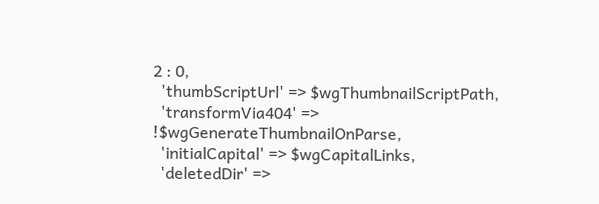2 : 0,
  'thumbScriptUrl' => $wgThumbnailScriptPath,
  'transformVia404' => !$wgGenerateThumbnailOnParse,
  'initialCapital' => $wgCapitalLinks,
  'deletedDir' =>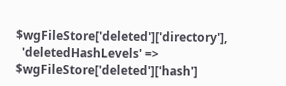$wgFileStore['deleted']['directory'],
  'deletedHashLevels' => $wgFileStore['deleted']['hash']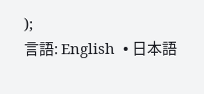);
言語: English  • 日本語